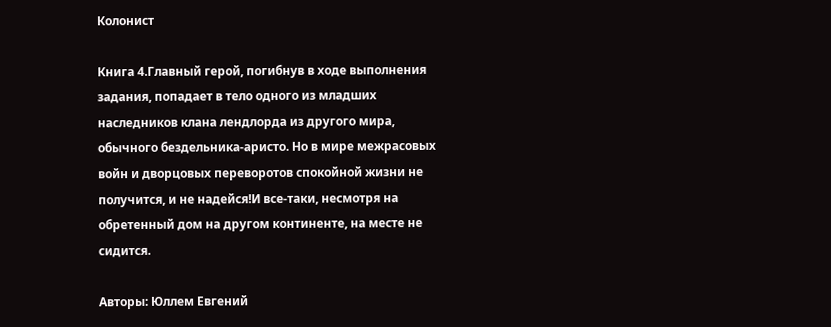Колонист

Книга 4.Главный герой, погибнув в ходе выполнения задания, попадает в тело одного из младших наследников клана лендлорда из другого мира, обычного бездельника-аристо. Но в мире межрасовых войн и дворцовых переворотов спокойной жизни не получится, и не надейся!И все-таки, несмотря на обретенный дом на другом континенте, на месте не сидится.

Авторы: Юллем Евгений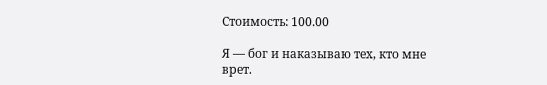Стоимость: 100.00

Я — бог и наказываю тех, кто мне врет.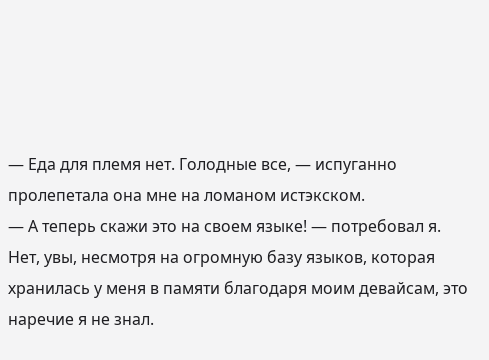— Еда для племя нет. Голодные все, — испуганно пролепетала она мне на ломаном истэкском.
— А теперь скажи это на своем языке! — потребовал я.
Нет, увы, несмотря на огромную базу языков, которая хранилась у меня в памяти благодаря моим девайсам, это наречие я не знал.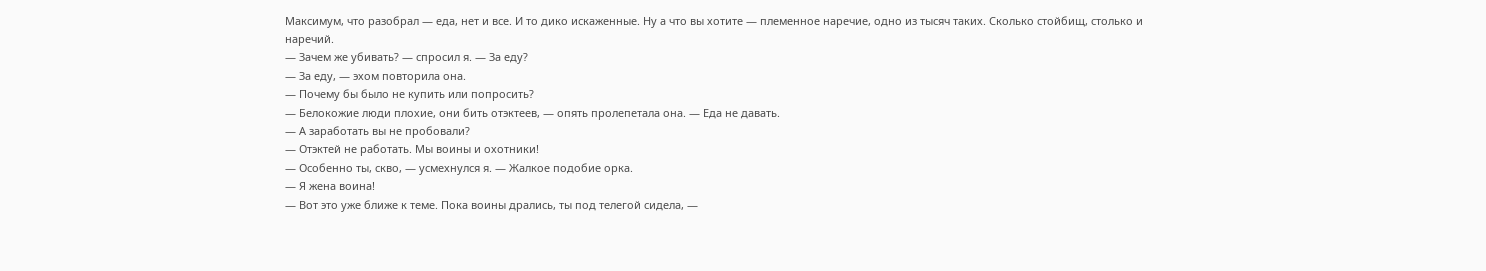Максимум, что разобрал — еда, нет и все. И то дико искаженные. Ну а что вы хотите — племенное наречие, одно из тысяч таких. Сколько стойбищ, столько и наречий.
— Зачем же убивать? — спросил я. — За еду?
— За еду, — эхом повторила она.
— Почему бы было не купить или попросить?
— Белокожие люди плохие, они бить отэктеев, — опять пролепетала она. — Еда не давать.
— А заработать вы не пробовали?
— Отэктей не работать. Мы воины и охотники!
— Особенно ты, скво, — усмехнулся я. — Жалкое подобие орка.
— Я жена воина!
— Вот это уже ближе к теме. Пока воины дрались, ты под телегой сидела, —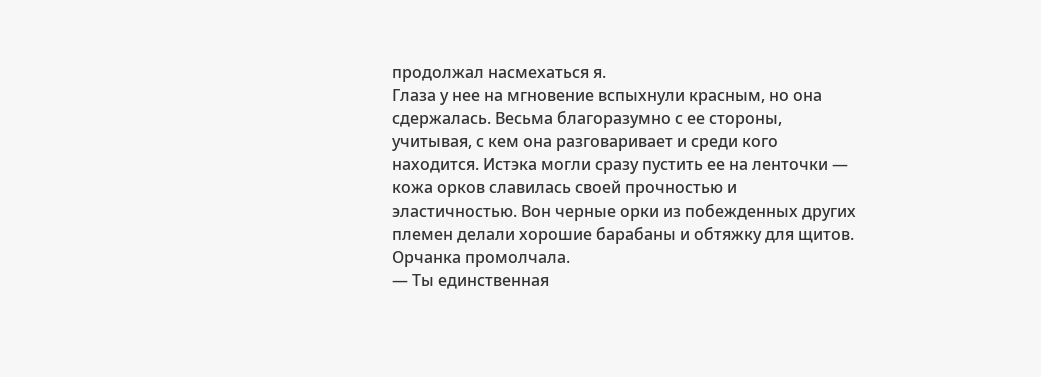продолжал насмехаться я.
Глаза у нее на мгновение вспыхнули красным, но она сдержалась. Весьма благоразумно с ее стороны, учитывая, с кем она разговаривает и среди кого находится. Истэка могли сразу пустить ее на ленточки — кожа орков славилась своей прочностью и эластичностью. Вон черные орки из побежденных других племен делали хорошие барабаны и обтяжку для щитов.
Орчанка промолчала.
— Ты единственная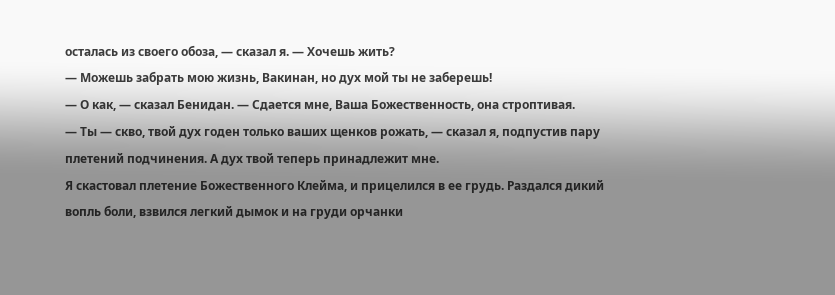осталась из своего обоза, — сказал я. — Хочешь жить?
— Можешь забрать мою жизнь, Вакинан, но дух мой ты не заберешь!
— О как, — сказал Бенидан. — Сдается мне, Ваша Божественность, она строптивая.
— Ты — скво, твой дух годен только ваших щенков рожать, — сказал я, подпустив пару плетений подчинения. А дух твой теперь принадлежит мне.
Я скастовал плетение Божественного Клейма, и прицелился в ее грудь. Раздался дикий вопль боли, взвился легкий дымок и на груди орчанки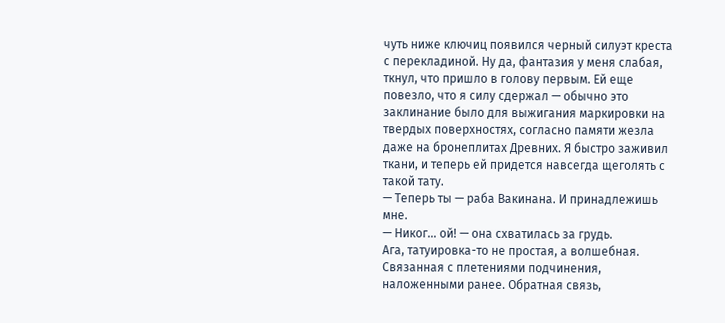чуть ниже ключиц появился черный силуэт креста с перекладиной. Ну да, фантазия у меня слабая, ткнул, что пришло в голову первым. Ей еще повезло, что я силу сдержал — обычно это заклинание было для выжигания маркировки на твердых поверхностях, согласно памяти жезла даже на бронеплитах Древних. Я быстро заживил ткани, и теперь ей придется навсегда щеголять с такой тату.
— Теперь ты — раба Вакинана. И принадлежишь мне.
— Никог… ой! — она схватилась за грудь.
Ага, татуировка-то не простая, а волшебная. Связанная с плетениями подчинения, наложенными ранее. Обратная связь,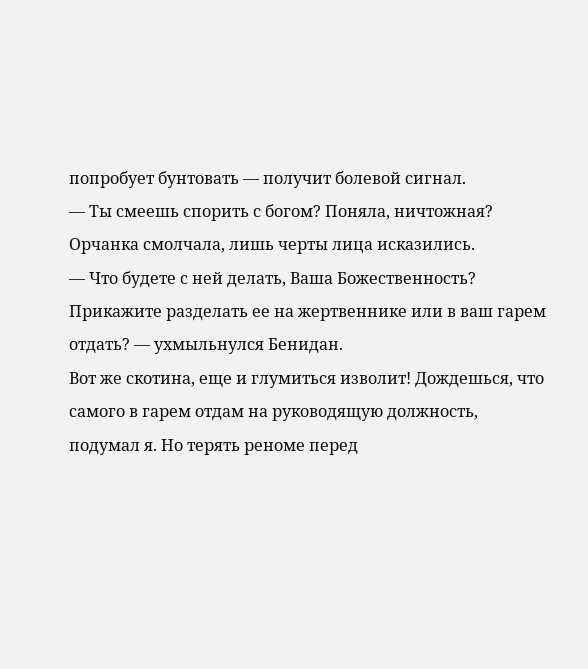попробует бунтовать — получит болевой сигнал.
— Ты смеешь спорить с богом? Поняла, ничтожная?
Орчанка смолчала, лишь черты лица исказились.
— Что будете с ней делать, Ваша Божественность? Прикажите разделать ее на жертвеннике или в ваш гарем отдать? — ухмыльнулся Бенидан.
Вот же скотина, еще и глумиться изволит! Дождешься, что самого в гарем отдам на руководящую должность, подумал я. Но терять реноме перед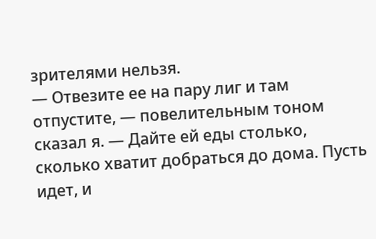зрителями нельзя.
— Отвезите ее на пару лиг и там отпустите, — повелительным тоном сказал я. — Дайте ей еды столько, сколько хватит добраться до дома. Пусть идет, и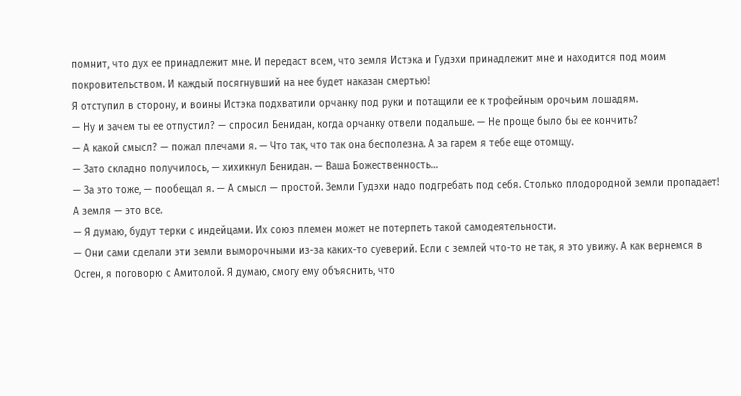помнит, что дух ее принадлежит мне. И передаст всем, что земля Истэка и Гудэхи принадлежит мне и находится под моим покровительством. И каждый посягнувший на нее будет наказан смертью!
Я отступил в сторону, и воины Истэка подхватили орчанку под руки и потащили ее к трофейным орочьим лошадям.
— Ну и зачем ты ее отпустил? — спросил Бенидан, когда орчанку отвели подальше. — Не проще было бы ее кончить?
— А какой смысл? — пожал плечами я. — Что так, что так она бесполезна. А за гарем я тебе еще отомщу.
— Зато складно получилось, — хихикнул Бенидан. — Ваша Божественность…
— За это тоже, — пообещал я. — А смысл — простой. Земли Гудэхи надо подгребать под себя. Столько плодородной земли пропадает! А земля — это все.
— Я думаю, будут терки с индейцами. Их союз племен может не потерпеть такой самодеятельности.
— Они сами сделали эти земли выморочными из-за каких-то суеверий. Если с землей что-то не так, я это увижу. А как вернемся в Осген, я поговорю с Амитолой. Я думаю, смогу ему объяснить, что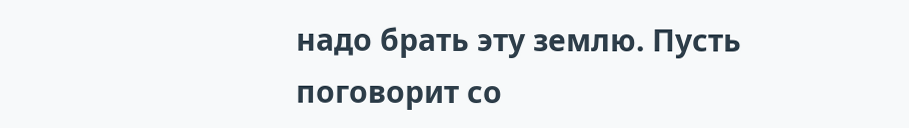надо брать эту землю. Пусть поговорит со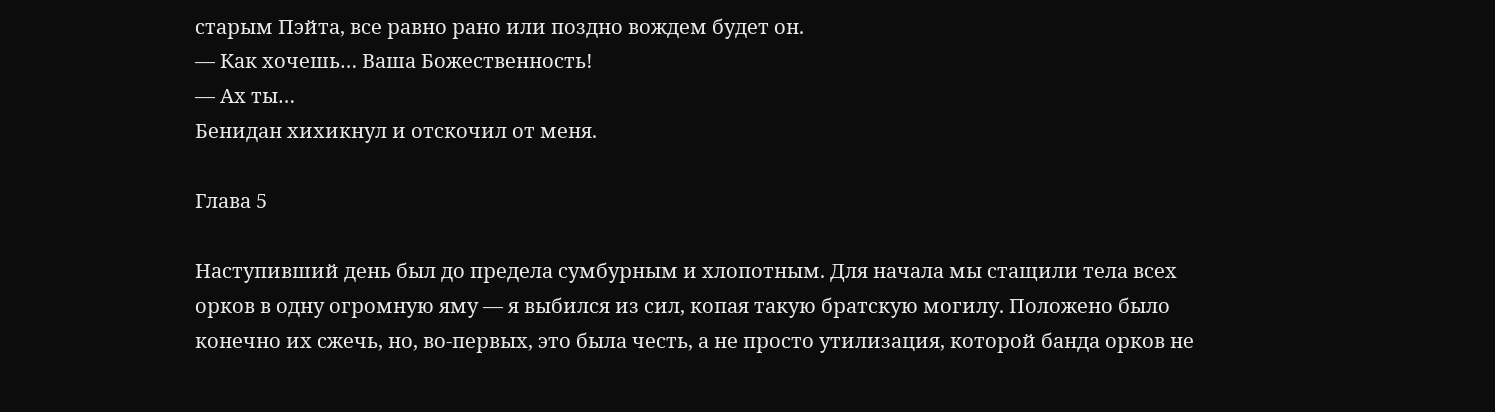старым Пэйта, все равно рано или поздно вождем будет он.
— Как хочешь… Ваша Божественность!
— Ах ты…
Бенидан хихикнул и отскочил от меня.

Глава 5

Наступивший день был до предела сумбурным и хлопотным. Для начала мы стащили тела всех орков в одну огромную яму — я выбился из сил, копая такую братскую могилу. Положено было конечно их сжечь, но, во-первых, это была честь, а не просто утилизация, которой банда орков не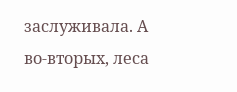заслуживала. А во-вторых, леса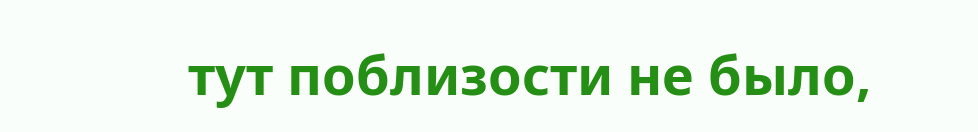тут поблизости не было,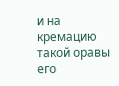и на кремацию такой оравы его